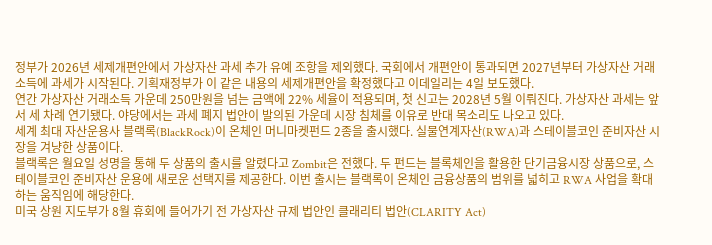정부가 2026년 세제개편안에서 가상자산 과세 추가 유예 조항을 제외했다. 국회에서 개편안이 통과되면 2027년부터 가상자산 거래소득에 과세가 시작된다. 기획재정부가 이 같은 내용의 세제개편안을 확정했다고 이데일리는 4일 보도했다.
연간 가상자산 거래소득 가운데 250만원을 넘는 금액에 22% 세율이 적용되며, 첫 신고는 2028년 5월 이뤄진다. 가상자산 과세는 앞서 세 차례 연기됐다. 야당에서는 과세 폐지 법안이 발의된 가운데 시장 침체를 이유로 반대 목소리도 나오고 있다.
세계 최대 자산운용사 블랙록(BlackRock)이 온체인 머니마켓펀드 2종을 출시했다. 실물연계자산(RWA)과 스테이블코인 준비자산 시장을 겨냥한 상품이다.
블랙록은 월요일 성명을 통해 두 상품의 출시를 알렸다고 Zombit은 전했다. 두 펀드는 블록체인을 활용한 단기금융시장 상품으로, 스테이블코인 준비자산 운용에 새로운 선택지를 제공한다. 이번 출시는 블랙록이 온체인 금융상품의 범위를 넓히고 RWA 사업을 확대하는 움직임에 해당한다.
미국 상원 지도부가 8월 휴회에 들어가기 전 가상자산 규제 법안인 클래리티 법안(CLARITY Act)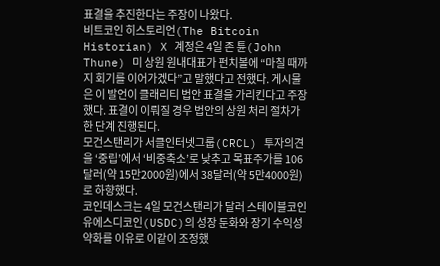표결을 추진한다는 주장이 나왔다.
비트코인 히스토리언(The Bitcoin Historian) X 계정은 4일 존 튠(John Thune) 미 상원 원내대표가 펀치볼에 “마칠 때까지 회기를 이어가겠다”고 말했다고 전했다. 게시물은 이 발언이 클래리티 법안 표결을 가리킨다고 주장했다. 표결이 이뤄질 경우 법안의 상원 처리 절차가 한 단계 진행된다.
모건스탠리가 서클인터넷그룹(CRCL) 투자의견을 ‘중립’에서 ‘비중축소’로 낮추고 목표주가를 106달러(약 15만2000원)에서 38달러(약 5만4000원)로 하향했다.
코인데스크는 4일 모건스탠리가 달러 스테이블코인 유에스디코인(USDC)의 성장 둔화와 장기 수익성 약화를 이유로 이같이 조정했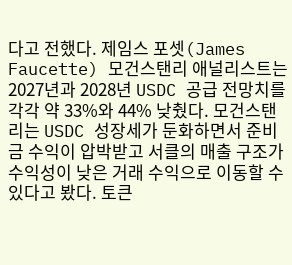다고 전했다. 제임스 포셋(James Faucette) 모건스탠리 애널리스트는 2027년과 2028년 USDC 공급 전망치를 각각 약 33%와 44% 낮췄다. 모건스탠리는 USDC 성장세가 둔화하면서 준비금 수익이 압박받고 서클의 매출 구조가 수익성이 낮은 거래 수익으로 이동할 수 있다고 봤다. 토큰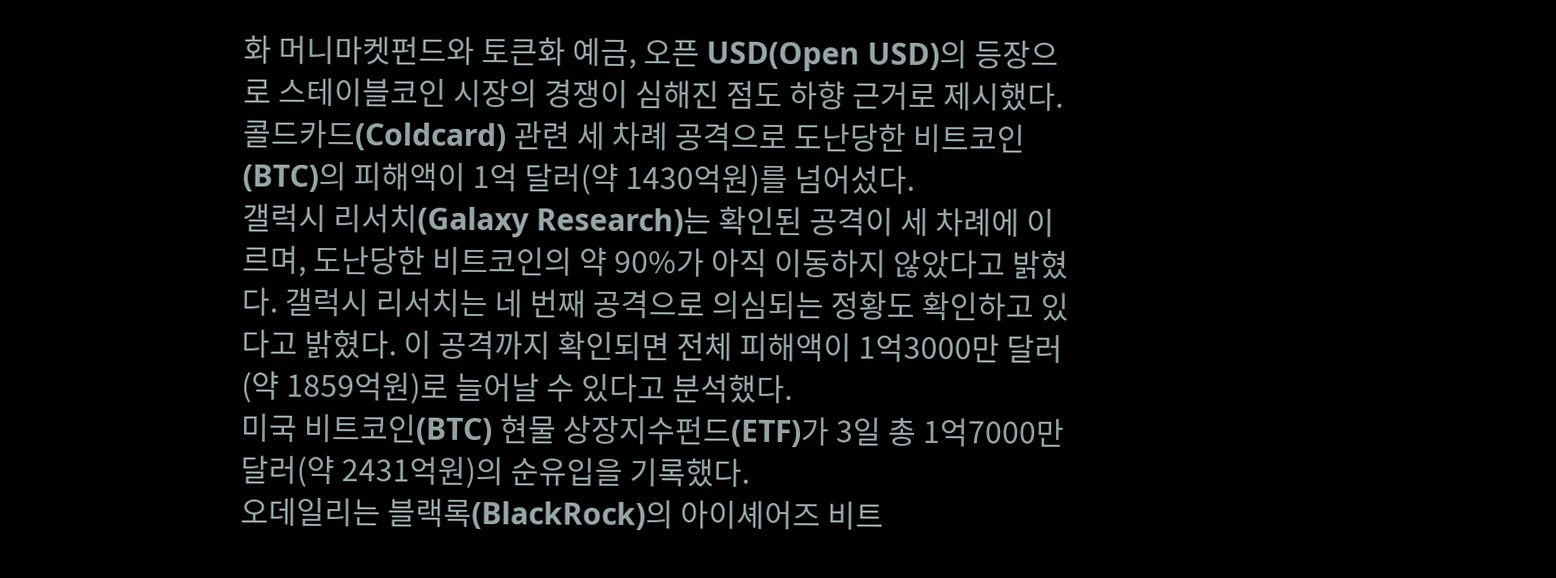화 머니마켓펀드와 토큰화 예금, 오픈 USD(Open USD)의 등장으로 스테이블코인 시장의 경쟁이 심해진 점도 하향 근거로 제시했다.
콜드카드(Coldcard) 관련 세 차례 공격으로 도난당한 비트코인(BTC)의 피해액이 1억 달러(약 1430억원)를 넘어섰다.
갤럭시 리서치(Galaxy Research)는 확인된 공격이 세 차례에 이르며, 도난당한 비트코인의 약 90%가 아직 이동하지 않았다고 밝혔다. 갤럭시 리서치는 네 번째 공격으로 의심되는 정황도 확인하고 있다고 밝혔다. 이 공격까지 확인되면 전체 피해액이 1억3000만 달러(약 1859억원)로 늘어날 수 있다고 분석했다.
미국 비트코인(BTC) 현물 상장지수펀드(ETF)가 3일 총 1억7000만달러(약 2431억원)의 순유입을 기록했다.
오데일리는 블랙록(BlackRock)의 아이셰어즈 비트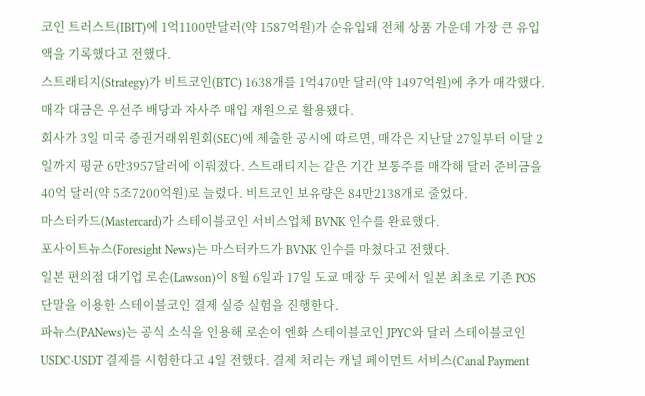코인 트러스트(IBIT)에 1억1100만달러(약 1587억원)가 순유입돼 전체 상품 가운데 가장 큰 유입액을 기록했다고 전했다.
스트래티지(Strategy)가 비트코인(BTC) 1638개를 1억470만 달러(약 1497억원)에 추가 매각했다. 매각 대금은 우선주 배당과 자사주 매입 재원으로 활용됐다.
회사가 3일 미국 증권거래위원회(SEC)에 제출한 공시에 따르면, 매각은 지난달 27일부터 이달 2일까지 평균 6만3957달러에 이뤄졌다. 스트래티지는 같은 기간 보통주를 매각해 달러 준비금을 40억 달러(약 5조7200억원)로 늘렸다. 비트코인 보유량은 84만2138개로 줄었다.
마스터카드(Mastercard)가 스테이블코인 서비스업체 BVNK 인수를 완료했다.
포사이트뉴스(Foresight News)는 마스터카드가 BVNK 인수를 마쳤다고 전했다.
일본 편의점 대기업 로손(Lawson)이 8월 6일과 17일 도쿄 매장 두 곳에서 일본 최초로 기존 POS 단말을 이용한 스테이블코인 결제 실증 실험을 진행한다.
파뉴스(PANews)는 공식 소식을 인용해 로손이 엔화 스테이블코인 JPYC와 달러 스테이블코인 USDC·USDT 결제를 시험한다고 4일 전했다. 결제 처리는 캐널 페이먼트 서비스(Canal Payment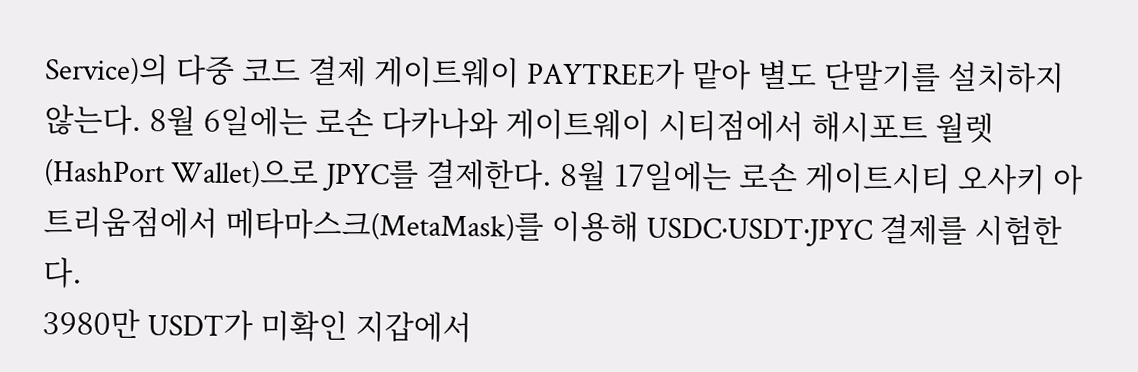Service)의 다중 코드 결제 게이트웨이 PAYTREE가 맡아 별도 단말기를 설치하지 않는다. 8월 6일에는 로손 다카나와 게이트웨이 시티점에서 해시포트 월렛(HashPort Wallet)으로 JPYC를 결제한다. 8월 17일에는 로손 게이트시티 오사키 아트리움점에서 메타마스크(MetaMask)를 이용해 USDC·USDT·JPYC 결제를 시험한다.
3980만 USDT가 미확인 지갑에서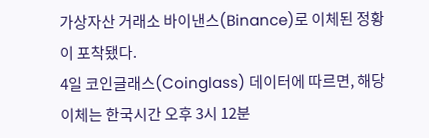가상자산 거래소 바이낸스(Binance)로 이체된 정황이 포착됐다.
4일 코인글래스(Coinglass) 데이터에 따르면, 해당 이체는 한국시간 오후 3시 12분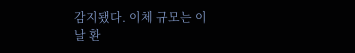감지됐다. 이체 규모는 이날 환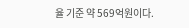율 기준 약 569억원이다.